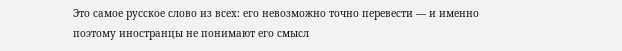Это самое русское слово из всех: его невозможно точно перевести — и именно поэтому иностранцы не понимают его смысл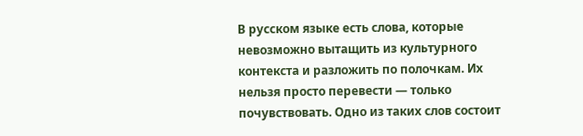В русском языке есть слова, которые невозможно вытащить из культурного контекста и разложить по полочкам. Их нельзя просто перевести — только почувствовать. Одно из таких слов состоит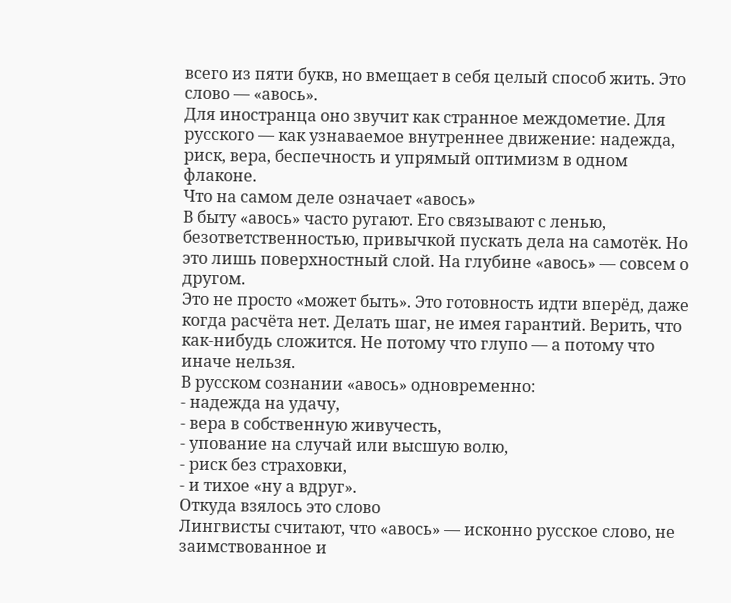всего из пяти букв, но вмещает в себя целый способ жить. Это слово — «авось».
Для иностранца оно звучит как странное междометие. Для русского — как узнаваемое внутреннее движение: надежда, риск, вера, беспечность и упрямый оптимизм в одном флаконе.
Что на самом деле означает «авось»
В быту «авось» часто ругают. Его связывают с ленью, безответственностью, привычкой пускать дела на самотёк. Но это лишь поверхностный слой. На глубине «авось» — совсем о другом.
Это не просто «может быть». Это готовность идти вперёд, даже когда расчёта нет. Делать шаг, не имея гарантий. Верить, что как-нибудь сложится. Не потому что глупо — а потому что иначе нельзя.
В русском сознании «авось» одновременно:
- надежда на удачу,
- вера в собственную живучесть,
- упование на случай или высшую волю,
- риск без страховки,
- и тихое «ну а вдруг».
Откуда взялось это слово
Лингвисты считают, что «авось» — исконно русское слово, не заимствованное и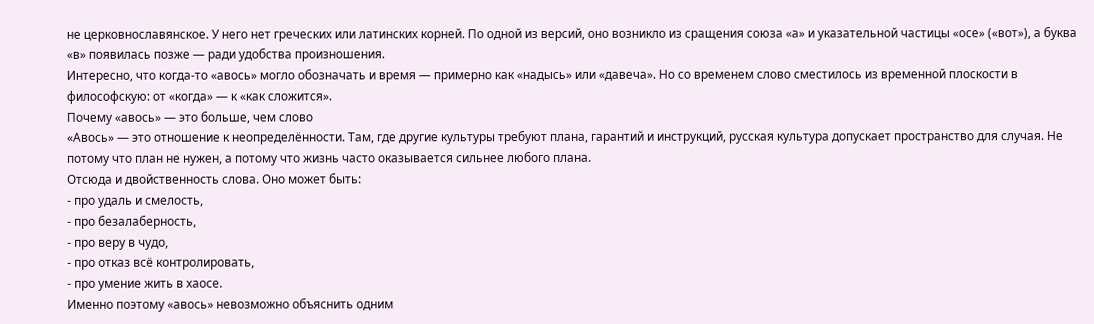не церковнославянское. У него нет греческих или латинских корней. По одной из версий, оно возникло из сращения союза «а» и указательной частицы «осе» («вот»), а буква «в» появилась позже — ради удобства произношения.
Интересно, что когда-то «авось» могло обозначать и время — примерно как «надысь» или «давеча». Но со временем слово сместилось из временной плоскости в философскую: от «когда» — к «как сложится».
Почему «авось» — это больше, чем слово
«Авось» — это отношение к неопределённости. Там, где другие культуры требуют плана, гарантий и инструкций, русская культура допускает пространство для случая. Не потому что план не нужен, а потому что жизнь часто оказывается сильнее любого плана.
Отсюда и двойственность слова. Оно может быть:
- про удаль и смелость,
- про безалаберность,
- про веру в чудо,
- про отказ всё контролировать,
- про умение жить в хаосе.
Именно поэтому «авось» невозможно объяснить одним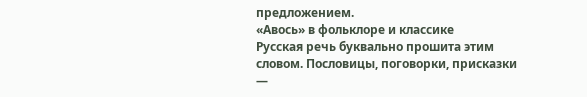предложением.
«Авось» в фольклоре и классике
Русская речь буквально прошита этим словом. Пословицы, поговорки, присказки —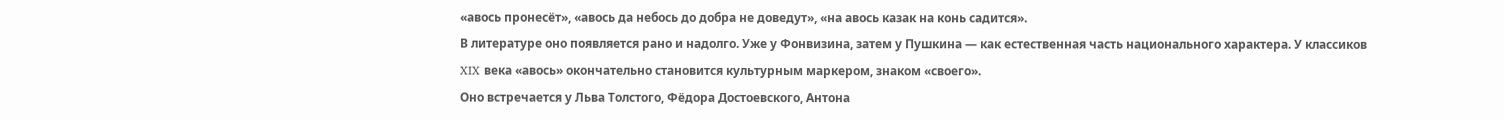«авось пронесёт», «авось да небось до добра не доведут», «на авось казак на конь садится».
В литературе оно появляется рано и надолго. Уже у Фонвизина, затем у Пушкина — как естественная часть национального характера. У классиков XIX века «авось» окончательно становится культурным маркером, знаком «своего».
Оно встречается у Льва Толстого, Фёдора Достоевского, Антона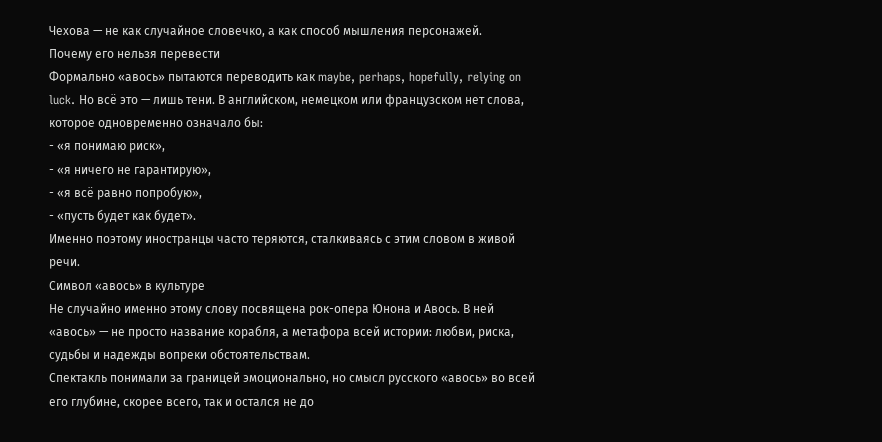Чехова — не как случайное словечко, а как способ мышления персонажей.
Почему его нельзя перевести
Формально «авось» пытаются переводить как maybe, perhaps, hopefully, relying on luck. Но всё это — лишь тени. В английском, немецком или французском нет слова, которое одновременно означало бы:
- «я понимаю риск»,
- «я ничего не гарантирую»,
- «я всё равно попробую»,
- «пусть будет как будет».
Именно поэтому иностранцы часто теряются, сталкиваясь с этим словом в живой речи.
Символ «авось» в культуре
Не случайно именно этому слову посвящена рок-опера Юнона и Авось. В ней «авось» — не просто название корабля, а метафора всей истории: любви, риска, судьбы и надежды вопреки обстоятельствам.
Спектакль понимали за границей эмоционально, но смысл русского «авось» во всей его глубине, скорее всего, так и остался не до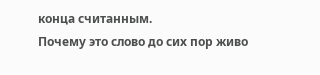конца считанным.
Почему это слово до сих пор живо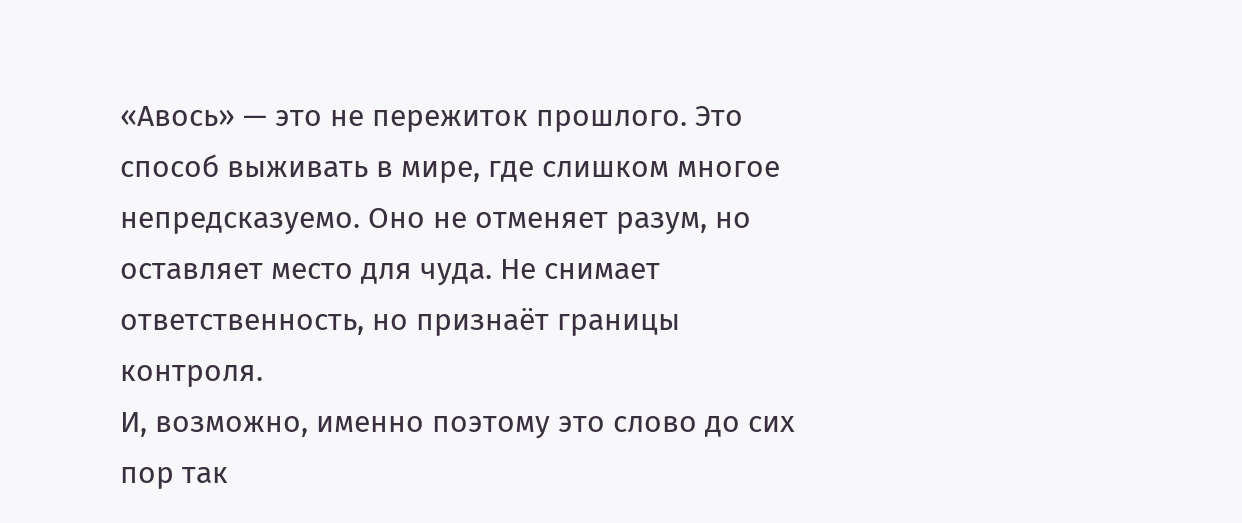«Авось» — это не пережиток прошлого. Это способ выживать в мире, где слишком многое непредсказуемо. Оно не отменяет разум, но оставляет место для чуда. Не снимает ответственность, но признаёт границы контроля.
И, возможно, именно поэтому это слово до сих пор так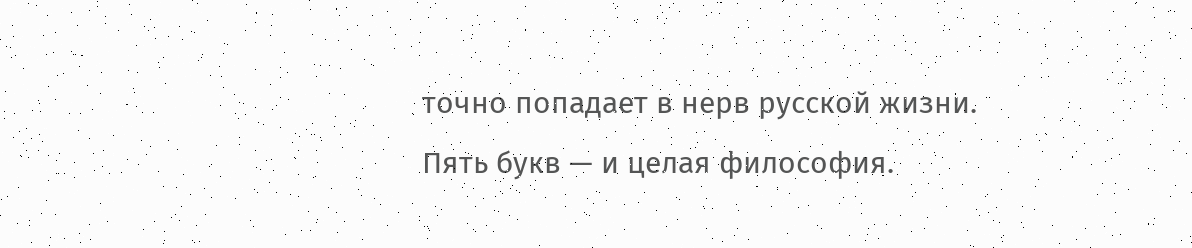точно попадает в нерв русской жизни.
Пять букв — и целая философия.